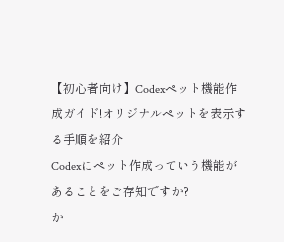【初心者向け】Codexペット機能作成ガイド!オリジナルペットを表示する手順を紹介
Codexにペット作成っていう機能があることをご存知ですか?
か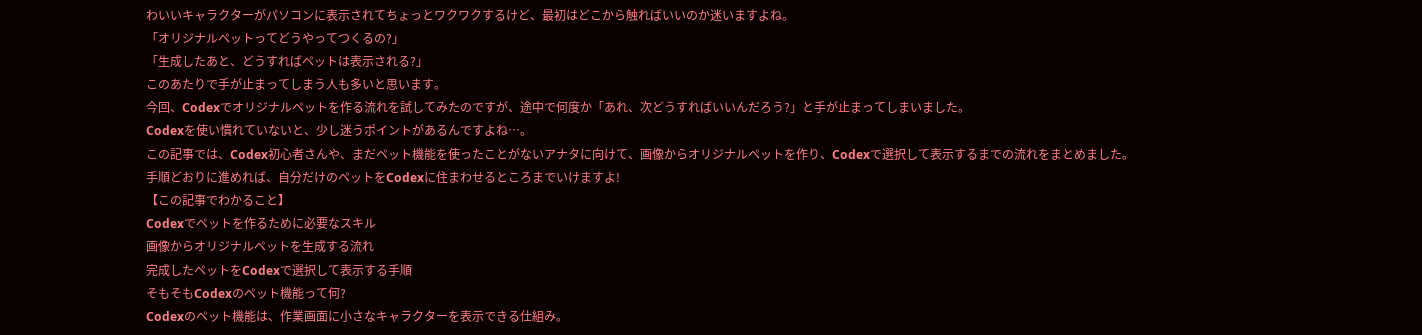わいいキャラクターがパソコンに表示されてちょっとワクワクするけど、最初はどこから触ればいいのか迷いますよね。
「オリジナルペットってどうやってつくるの?」
「生成したあと、どうすればペットは表示される?」
このあたりで手が止まってしまう人も多いと思います。
今回、Codexでオリジナルペットを作る流れを試してみたのですが、途中で何度か「あれ、次どうすればいいんだろう?」と手が止まってしまいました。
Codexを使い慣れていないと、少し迷うポイントがあるんですよね…。
この記事では、Codex初心者さんや、まだペット機能を使ったことがないアナタに向けて、画像からオリジナルペットを作り、Codexで選択して表示するまでの流れをまとめました。
手順どおりに進めれば、自分だけのペットをCodexに住まわせるところまでいけますよ!
【この記事でわかること】
Codexでペットを作るために必要なスキル
画像からオリジナルペットを生成する流れ
完成したペットをCodexで選択して表示する手順
そもそもCodexのペット機能って何?
Codexのペット機能は、作業画面に小さなキャラクターを表示できる仕組み。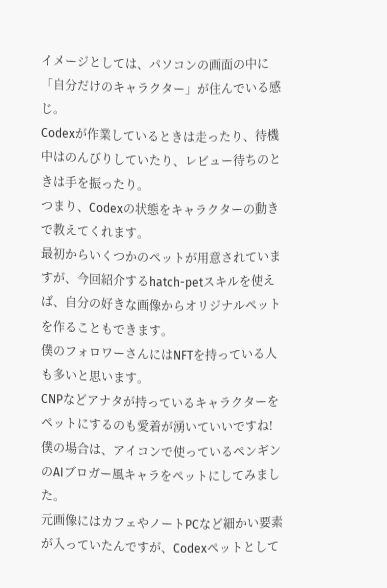イメージとしては、パソコンの画面の中に「自分だけのキャラクター」が住んでいる感じ。
Codexが作業しているときは走ったり、待機中はのんびりしていたり、レビュー待ちのときは手を振ったり。
つまり、Codexの状態をキャラクターの動きで教えてくれます。
最初からいくつかのペットが用意されていますが、今回紹介するhatch-petスキルを使えば、自分の好きな画像からオリジナルペットを作ることもできます。
僕のフォロワーさんにはNFTを持っている人も多いと思います。
CNPなどアナタが持っているキャラクターをペットにするのも愛着が湧いていいですね!
僕の場合は、アイコンで使っているペンギンのAIブロガー風キャラをペットにしてみました。
元画像にはカフェやノートPCなど細かい要素が入っていたんですが、Codexペットとして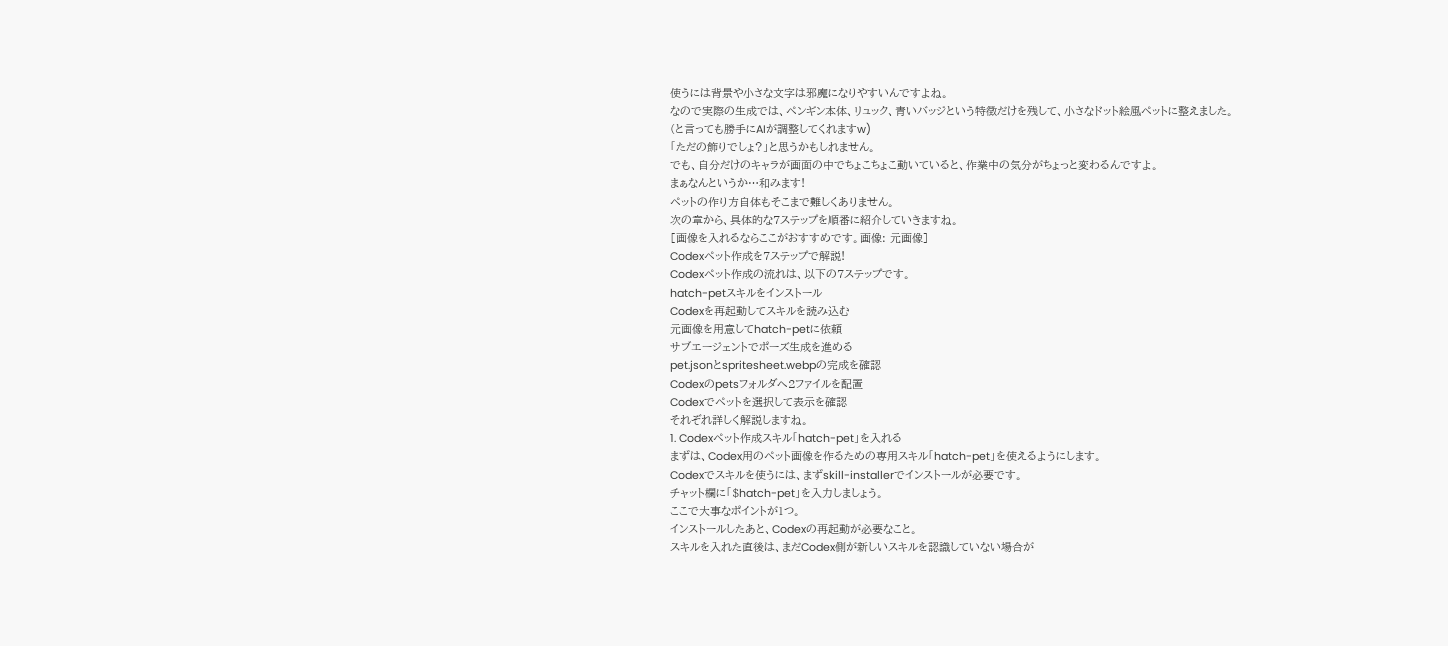使うには背景や小さな文字は邪魔になりやすいんですよね。
なので実際の生成では、ペンギン本体、リュック、青いバッジという特徴だけを残して、小さなドット絵風ペットに整えました。
(と言っても勝手にAIが調整してくれますw)
「ただの飾りでしょ?」と思うかもしれません。
でも、自分だけのキャラが画面の中でちょこちょこ動いていると、作業中の気分がちょっと変わるんですよ。
まぁなんというか…和みます!
ペットの作り方自体もそこまで難しくありません。
次の章から、具体的な7ステップを順番に紹介していきますね。
[画像を入れるならここがおすすめです。画像: 元画像]
Codexペット作成を7ステップで解説!
Codexペット作成の流れは、以下の7ステップです。
hatch-petスキルをインストール
Codexを再起動してスキルを読み込む
元画像を用意してhatch-petに依頼
サブエージェントでポーズ生成を進める
pet.jsonとspritesheet.webpの完成を確認
Codexのpetsフォルダへ2ファイルを配置
Codexでペットを選択して表示を確認
それぞれ詳しく解説しますね。
1. Codexペット作成スキル「hatch-pet」を入れる
まずは、Codex用のペット画像を作るための専用スキル「hatch-pet」を使えるようにします。
Codexでスキルを使うには、まずskill-installerでインストールが必要です。
チャット欄に「$hatch-pet」を入力しましょう。
ここで大事なポイントが1つ。
インストールしたあと、Codexの再起動が必要なこと。
スキルを入れた直後は、まだCodex側が新しいスキルを認識していない場合が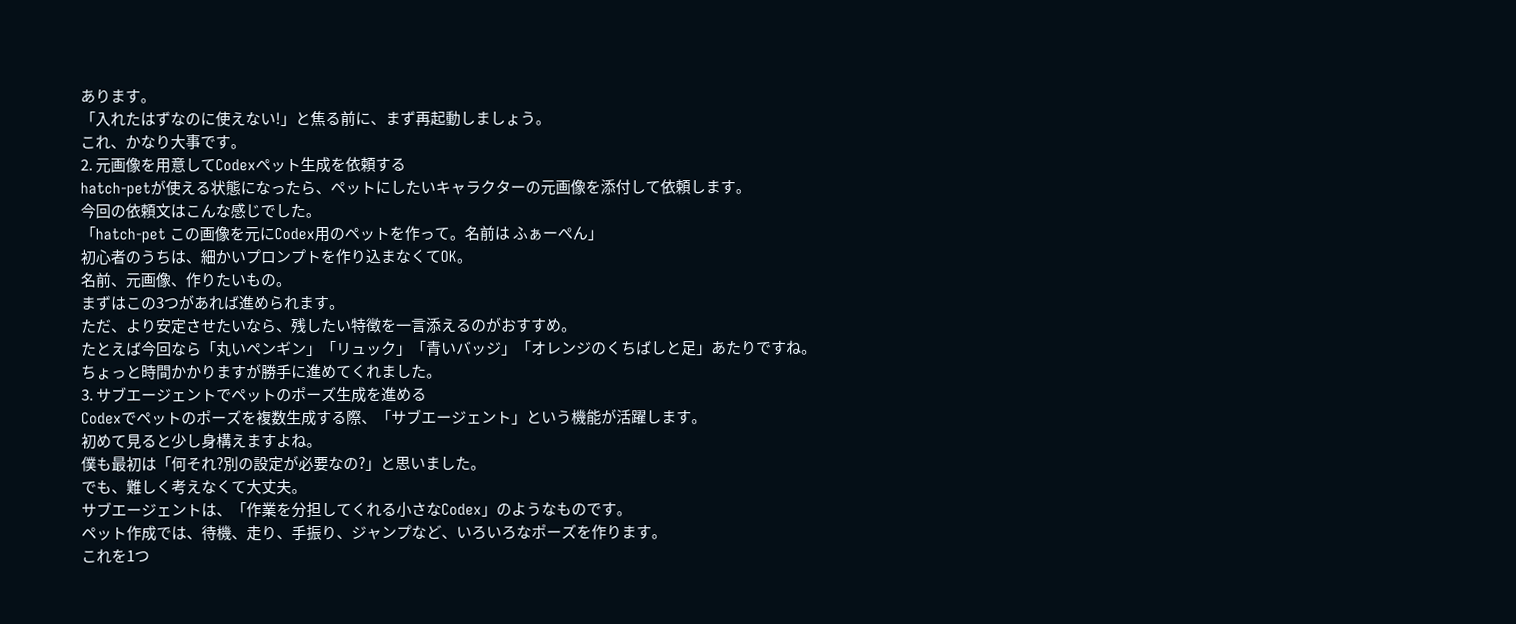あります。
「入れたはずなのに使えない!」と焦る前に、まず再起動しましょう。
これ、かなり大事です。
2. 元画像を用意してCodexペット生成を依頼する
hatch-petが使える状態になったら、ペットにしたいキャラクターの元画像を添付して依頼します。
今回の依頼文はこんな感じでした。
「hatch-pet この画像を元にCodex用のペットを作って。名前は ふぁーぺん」
初心者のうちは、細かいプロンプトを作り込まなくてOK。
名前、元画像、作りたいもの。
まずはこの3つがあれば進められます。
ただ、より安定させたいなら、残したい特徴を一言添えるのがおすすめ。
たとえば今回なら「丸いペンギン」「リュック」「青いバッジ」「オレンジのくちばしと足」あたりですね。
ちょっと時間かかりますが勝手に進めてくれました。
3. サブエージェントでペットのポーズ生成を進める
Codexでペットのポーズを複数生成する際、「サブエージェント」という機能が活躍します。
初めて見ると少し身構えますよね。
僕も最初は「何それ?別の設定が必要なの?」と思いました。
でも、難しく考えなくて大丈夫。
サブエージェントは、「作業を分担してくれる小さなCodex」のようなものです。
ペット作成では、待機、走り、手振り、ジャンプなど、いろいろなポーズを作ります。
これを1つ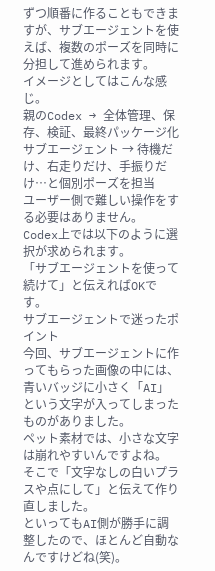ずつ順番に作ることもできますが、サブエージェントを使えば、複数のポーズを同時に分担して進められます。
イメージとしてはこんな感じ。
親のCodex → 全体管理、保存、検証、最終パッケージ化
サブエージェント → 待機だけ、右走りだけ、手振りだけ…と個別ポーズを担当
ユーザー側で難しい操作をする必要はありません。
Codex上では以下のように選択が求められます。
「サブエージェントを使って続けて」と伝えればOKです。
サブエージェントで迷ったポイント
今回、サブエージェントに作ってもらった画像の中には、青いバッジに小さく「AI」という文字が入ってしまったものがありました。
ペット素材では、小さな文字は崩れやすいんですよね。
そこで「文字なしの白いプラスや点にして」と伝えて作り直しました。
といってもAI側が勝手に調整したので、ほとんど自動なんですけどね(笑)。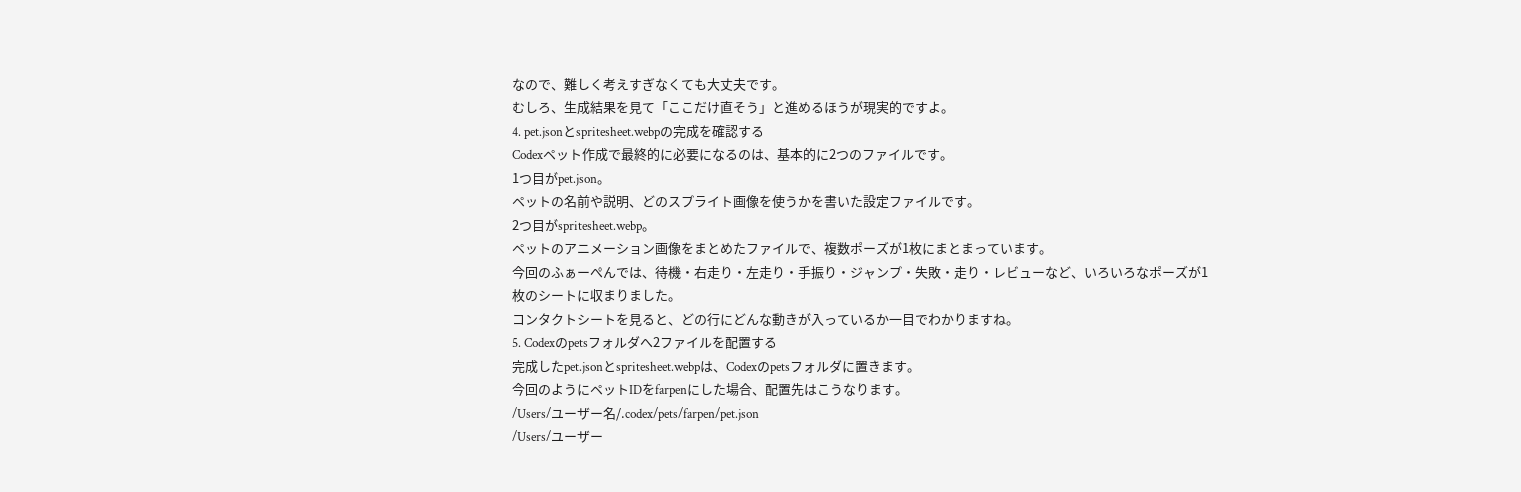なので、難しく考えすぎなくても大丈夫です。
むしろ、生成結果を見て「ここだけ直そう」と進めるほうが現実的ですよ。
4. pet.jsonとspritesheet.webpの完成を確認する
Codexペット作成で最終的に必要になるのは、基本的に2つのファイルです。
1つ目がpet.json。
ペットの名前や説明、どのスプライト画像を使うかを書いた設定ファイルです。
2つ目がspritesheet.webp。
ペットのアニメーション画像をまとめたファイルで、複数ポーズが1枚にまとまっています。
今回のふぁーぺんでは、待機・右走り・左走り・手振り・ジャンプ・失敗・走り・レビューなど、いろいろなポーズが1枚のシートに収まりました。
コンタクトシートを見ると、どの行にどんな動きが入っているか一目でわかりますね。
5. Codexのpetsフォルダへ2ファイルを配置する
完成したpet.jsonとspritesheet.webpは、Codexのpetsフォルダに置きます。
今回のようにペットIDをfarpenにした場合、配置先はこうなります。
/Users/ユーザー名/.codex/pets/farpen/pet.json
/Users/ユーザー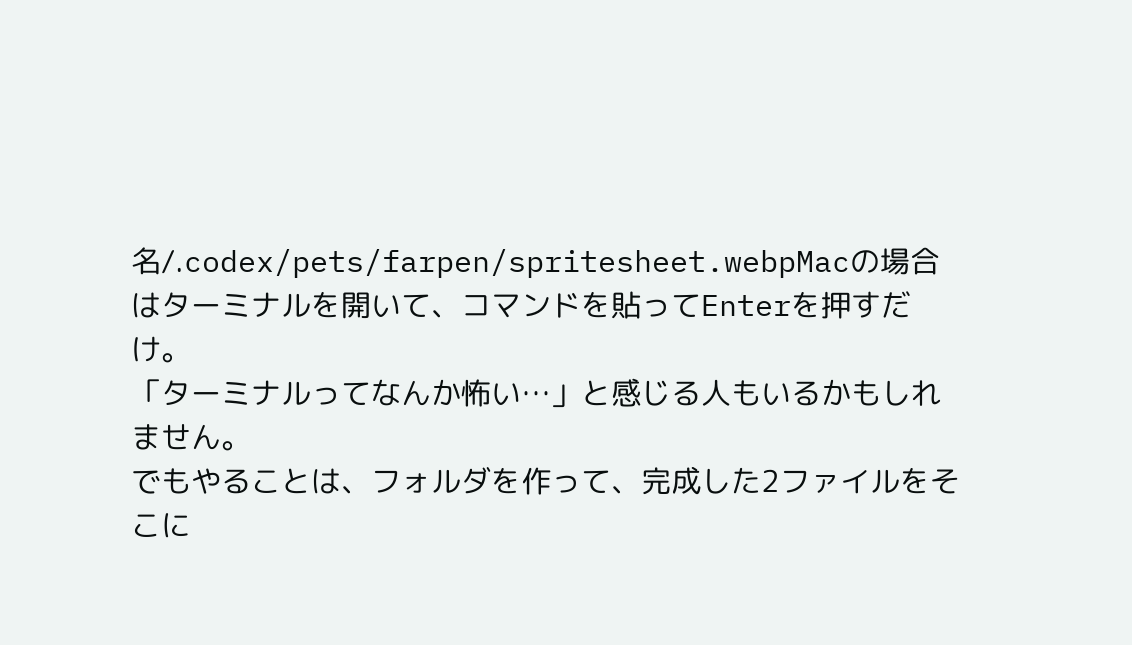名/.codex/pets/farpen/spritesheet.webpMacの場合はターミナルを開いて、コマンドを貼ってEnterを押すだけ。
「ターミナルってなんか怖い…」と感じる人もいるかもしれません。
でもやることは、フォルダを作って、完成した2ファイルをそこに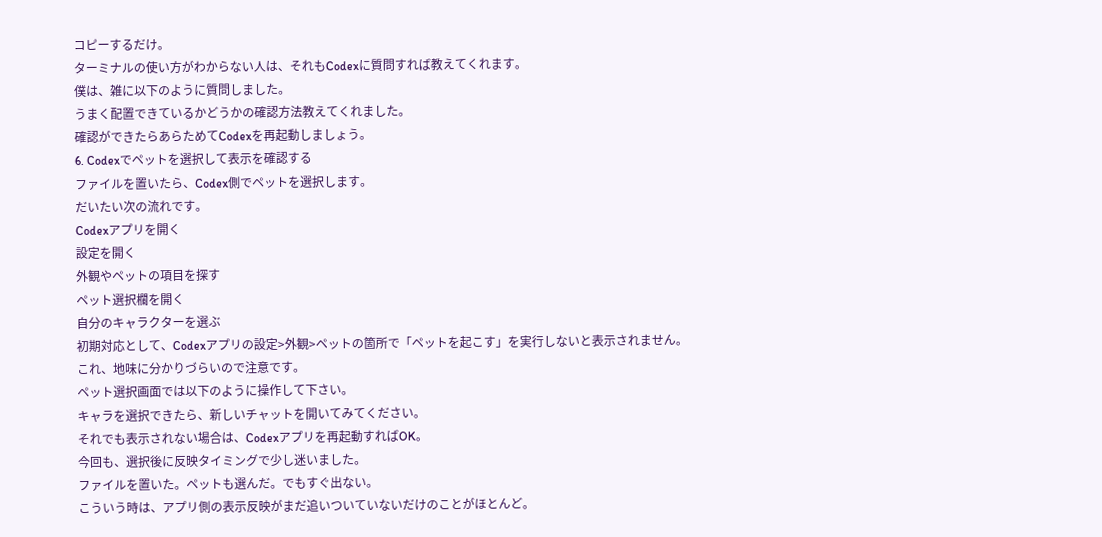コピーするだけ。
ターミナルの使い方がわからない人は、それもCodexに質問すれば教えてくれます。
僕は、雑に以下のように質問しました。
うまく配置できているかどうかの確認方法教えてくれました。
確認ができたらあらためてCodexを再起動しましょう。
6. Codexでペットを選択して表示を確認する
ファイルを置いたら、Codex側でペットを選択します。
だいたい次の流れです。
Codexアプリを開く
設定を開く
外観やペットの項目を探す
ペット選択欄を開く
自分のキャラクターを選ぶ
初期対応として、Codexアプリの設定>外観>ペットの箇所で「ペットを起こす」を実行しないと表示されません。
これ、地味に分かりづらいので注意です。
ペット選択画面では以下のように操作して下さい。
キャラを選択できたら、新しいチャットを開いてみてください。
それでも表示されない場合は、Codexアプリを再起動すればOK。
今回も、選択後に反映タイミングで少し迷いました。
ファイルを置いた。ペットも選んだ。でもすぐ出ない。
こういう時は、アプリ側の表示反映がまだ追いついていないだけのことがほとんど。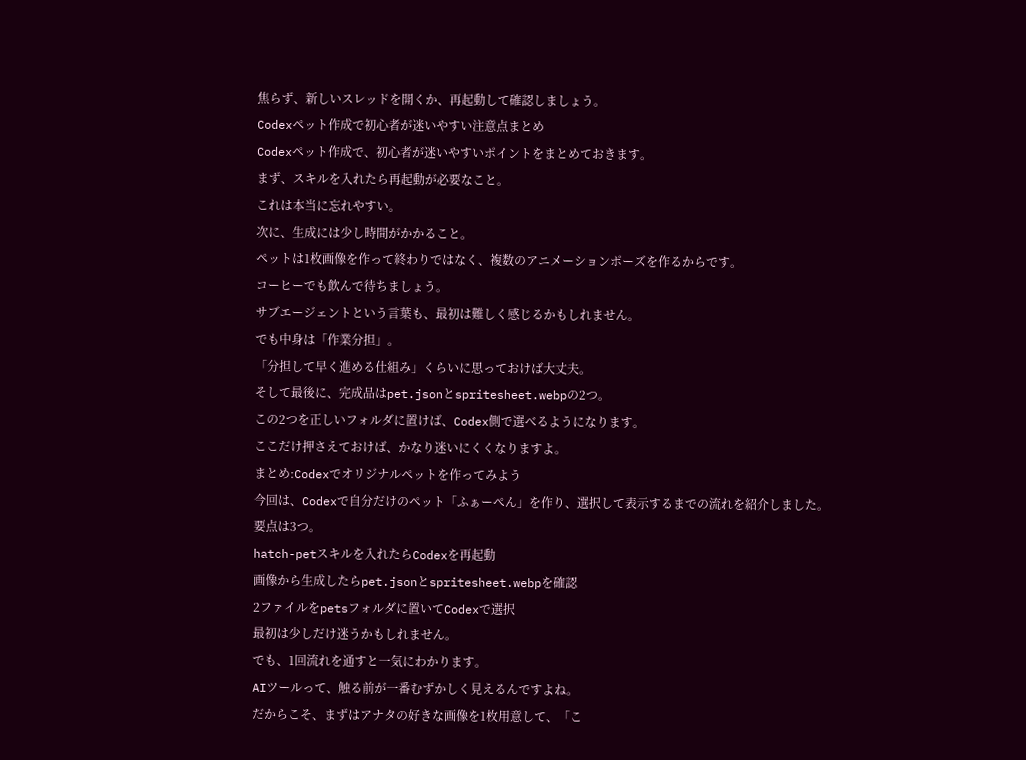焦らず、新しいスレッドを開くか、再起動して確認しましょう。
Codexペット作成で初心者が迷いやすい注意点まとめ
Codexペット作成で、初心者が迷いやすいポイントをまとめておきます。
まず、スキルを入れたら再起動が必要なこと。
これは本当に忘れやすい。
次に、生成には少し時間がかかること。
ペットは1枚画像を作って終わりではなく、複数のアニメーションポーズを作るからです。
コーヒーでも飲んで待ちましょう。
サブエージェントという言葉も、最初は難しく感じるかもしれません。
でも中身は「作業分担」。
「分担して早く進める仕組み」くらいに思っておけば大丈夫。
そして最後に、完成品はpet.jsonとspritesheet.webpの2つ。
この2つを正しいフォルダに置けば、Codex側で選べるようになります。
ここだけ押さえておけば、かなり迷いにくくなりますよ。
まとめ:Codexでオリジナルペットを作ってみよう
今回は、Codexで自分だけのペット「ふぁーぺん」を作り、選択して表示するまでの流れを紹介しました。
要点は3つ。
hatch-petスキルを入れたらCodexを再起動
画像から生成したらpet.jsonとspritesheet.webpを確認
2ファイルをpetsフォルダに置いてCodexで選択
最初は少しだけ迷うかもしれません。
でも、1回流れを通すと一気にわかります。
AIツールって、触る前が一番むずかしく見えるんですよね。
だからこそ、まずはアナタの好きな画像を1枚用意して、「こ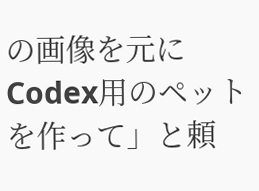の画像を元にCodex用のペットを作って」と頼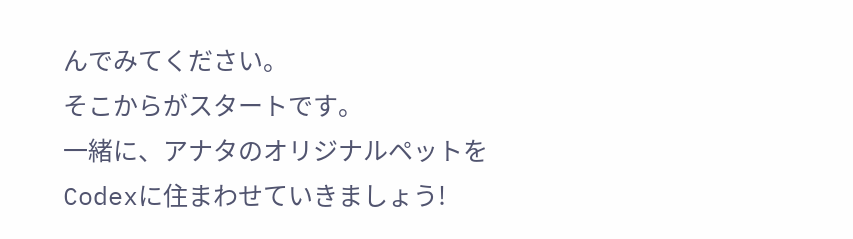んでみてください。
そこからがスタートです。
一緒に、アナタのオリジナルペットをCodexに住まわせていきましょう!